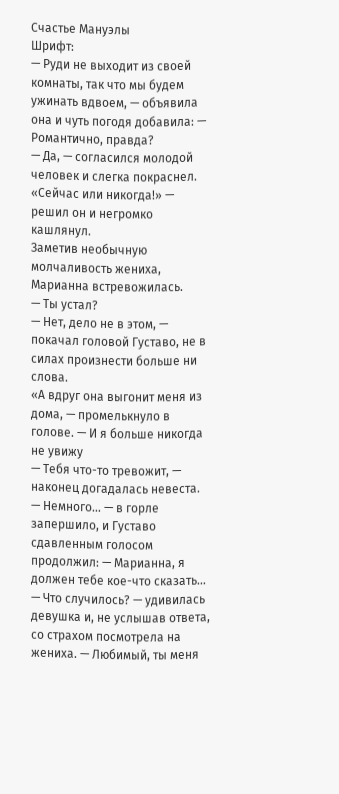Счастье Мануэлы
Шрифт:
— Руди не выходит из своей комнаты, так что мы будем ужинать вдвоем, — объявила она и чуть погодя добавила: — Романтично, правда?
— Да, — согласился молодой человек и слегка покраснел.
«Сейчас или никогда!» — решил он и негромко кашлянул.
Заметив необычную молчаливость жениха, Марианна встревожилась.
— Ты устал?
— Нет, дело не в этом, — покачал головой Густаво, не в силах произнести больше ни слова.
«А вдруг она выгонит меня из дома, — промелькнуло в голове. — И я больше никогда не увижу
— Тебя что-то тревожит, — наконец догадалась невеста.
— Немного… — в горле запершило, и Густаво сдавленным голосом продолжил: — Марианна, я должен тебе кое-что сказать…
— Что случилось? — удивилась девушка и, не услышав ответа, со страхом посмотрела на жениха. — Любимый, ты меня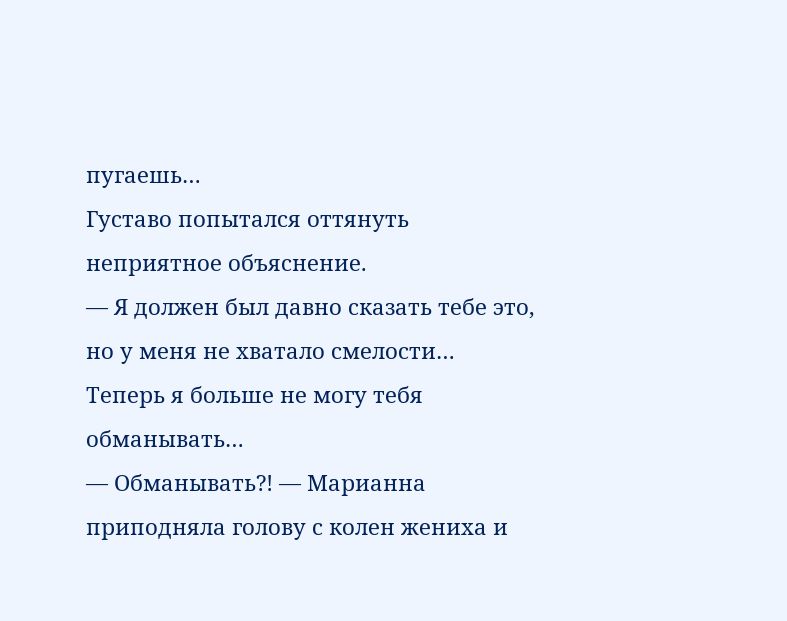пугаешь…
Густаво попытался оттянуть неприятное объяснение.
— Я должен был давно сказать тебе это, но у меня не хватало смелости… Теперь я больше не могу тебя обманывать…
— Обманывать?! — Марианна приподняла голову с колен жениха и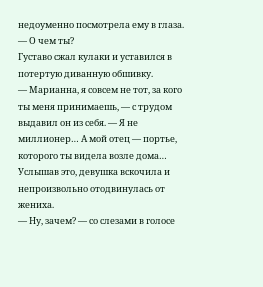недоуменно посмотрела ему в глаза. — О чем ты?
Густаво сжал кулаки и уставился в потертую диванную обшивку.
— Марианна, я совсем не тот, за кого ты меня принимаешь, — с трудом выдавил он из себя. — Я не миллионер… А мой отец — портье, которого ты видела возле дома…
Услышав это, девушка вскочила и непроизвольно отодвинулась от жениха.
— Ну, зачем? — со слезами в голосе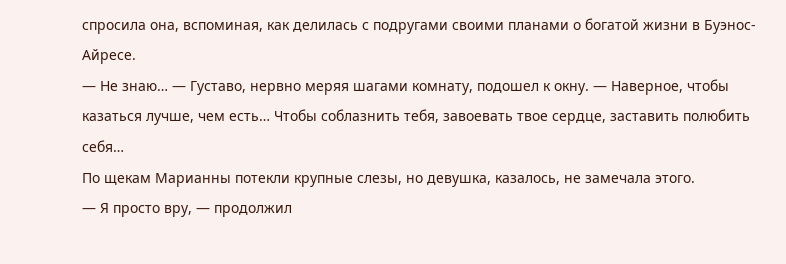спросила она, вспоминая, как делилась с подругами своими планами о богатой жизни в Буэнос-Айресе.
— Не знаю… — Густаво, нервно меряя шагами комнату, подошел к окну. — Наверное, чтобы казаться лучше, чем есть… Чтобы соблазнить тебя, завоевать твое сердце, заставить полюбить себя…
По щекам Марианны потекли крупные слезы, но девушка, казалось, не замечала этого.
— Я просто вру, — продолжил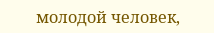молодой человек,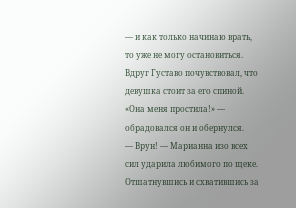— и как только начинаю врать, то уже не могу остановиться.
Вдруг Густаво почувствовал, что девушка стоит за его спиной.
«Она меня простила!» — обрадовался он и обернулся.
— Врун! — Марианна изо всех сил ударила любимого по щеке.
Отшатнувшись и схватившись за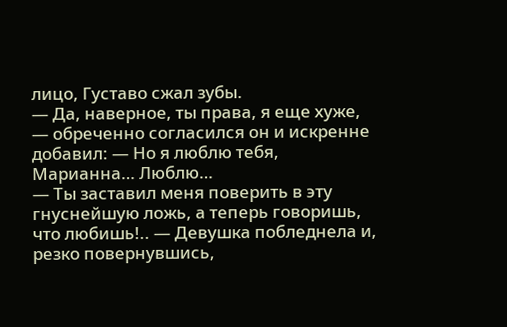лицо, Густаво сжал зубы.
— Да, наверное, ты права, я еще хуже, — обреченно согласился он и искренне добавил: — Но я люблю тебя, Марианна… Люблю…
— Ты заставил меня поверить в эту гнуснейшую ложь, а теперь говоришь, что любишь!.. — Девушка побледнела и, резко повернувшись,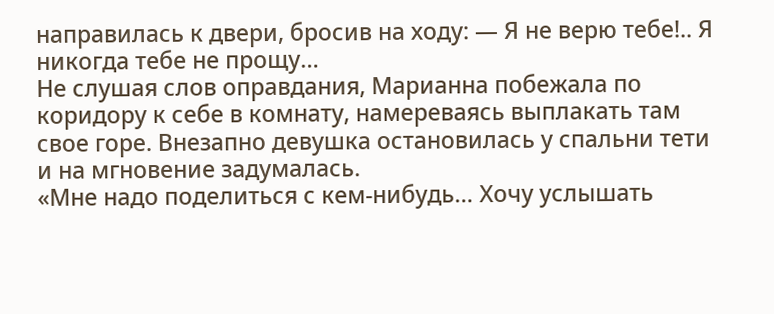направилась к двери, бросив на ходу: — Я не верю тебе!.. Я никогда тебе не прощу…
Не слушая слов оправдания, Марианна побежала по коридору к себе в комнату, намереваясь выплакать там свое горе. Внезапно девушка остановилась у спальни тети и на мгновение задумалась.
«Мне надо поделиться с кем-нибудь… Хочу услышать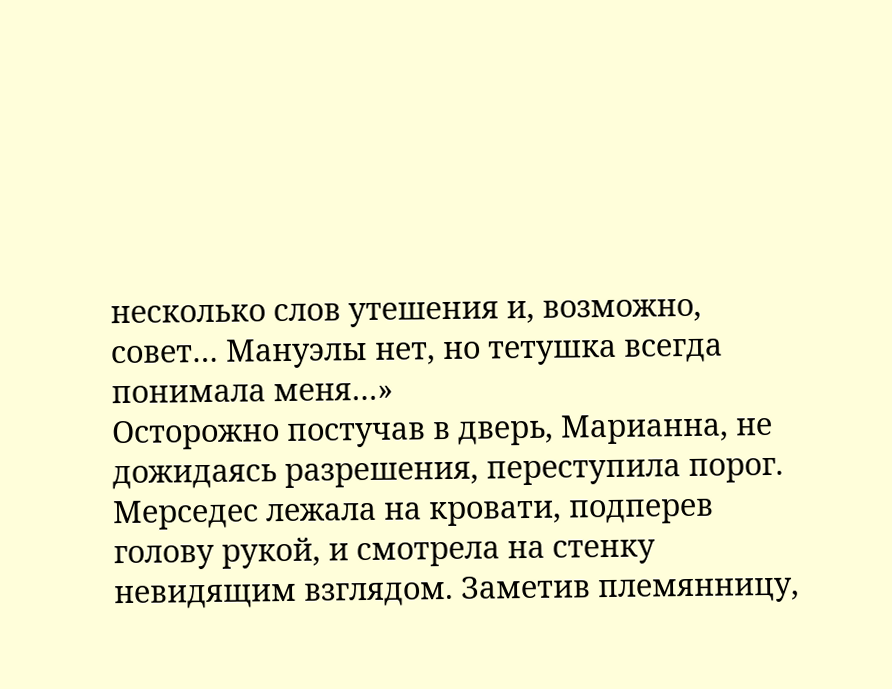несколько слов утешения и, возможно, совет… Мануэлы нет, но тетушка всегда понимала меня…»
Осторожно постучав в дверь, Марианна, не дожидаясь разрешения, переступила порог.
Мерседес лежала на кровати, подперев голову рукой, и смотрела на стенку
невидящим взглядом. Заметив племянницу,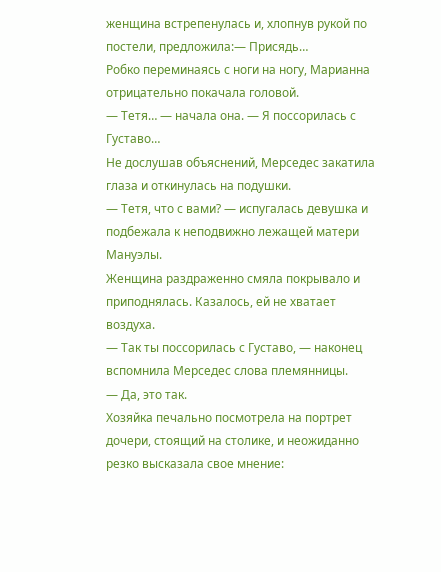женщина встрепенулась и, хлопнув рукой по постели, предложила:— Присядь…
Робко переминаясь с ноги на ногу, Марианна отрицательно покачала головой.
— Тетя… — начала она. — Я поссорилась с Густаво…
Не дослушав объяснений, Мерседес закатила глаза и откинулась на подушки.
— Тетя, что с вами? — испугалась девушка и подбежала к неподвижно лежащей матери Мануэлы.
Женщина раздраженно смяла покрывало и приподнялась. Казалось, ей не хватает воздуха.
— Так ты поссорилась с Густаво, — наконец вспомнила Мерседес слова племянницы.
— Да, это так.
Хозяйка печально посмотрела на портрет дочери, стоящий на столике, и неожиданно резко высказала свое мнение: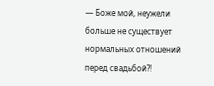— Боже мой, неужели больше не существует нормальных отношений перед свадьбой?!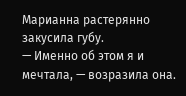Марианна растерянно закусила губу.
— Именно об этом я и мечтала, — возразила она.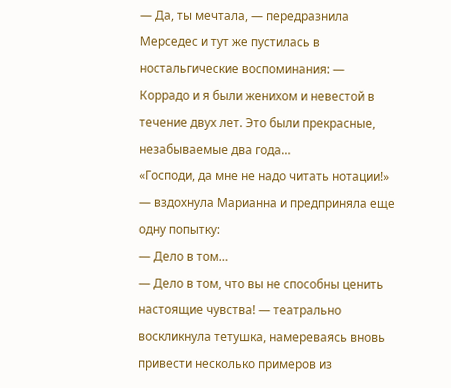— Да, ты мечтала, — передразнила Мерседес и тут же пустилась в ностальгические воспоминания: — Коррадо и я были женихом и невестой в течение двух лет. Это были прекрасные, незабываемые два года…
«Господи, да мне не надо читать нотации!» — вздохнула Марианна и предприняла еще одну попытку:
— Дело в том…
— Дело в том, что вы не способны ценить настоящие чувства! — театрально воскликнула тетушка, намереваясь вновь привести несколько примеров из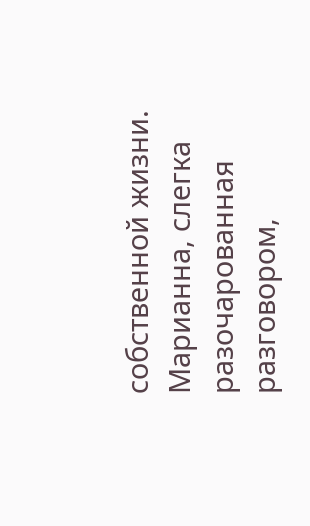собственной жизни.
Марианна, слегка разочарованная разговором,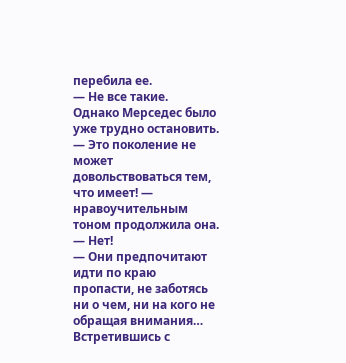перебила ее.
— Не все такие.
Однако Мерседес было уже трудно остановить.
— Это поколение не может довольствоваться тем, что имеет! — нравоучительным тоном продолжила она.
— Нет!
— Они предпочитают идти по краю пропасти, не заботясь ни о чем, ни на кого не обращая внимания…
Встретившись с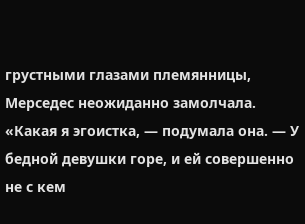грустными глазами племянницы, Мерседес неожиданно замолчала.
«Какая я эгоистка, — подумала она. — У бедной девушки горе, и ей совершенно не с кем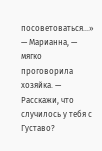посоветоваться…»
— Марианна, — мягко проговорила хозяйка. — Расскажи, что случилось у тебя с Густаво?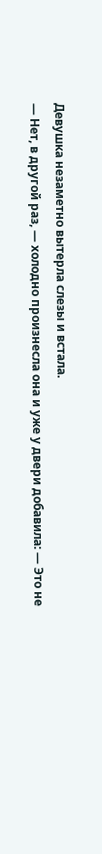Девушка незаметно вытерла слезы и встала.
— Нет, в другой раз, — холодно произнесла она и уже у двери добавила: — Это не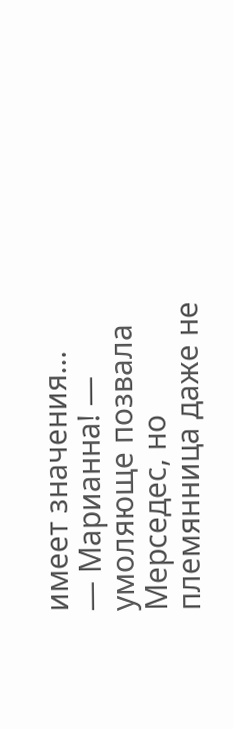имеет значения…
— Марианна! — умоляюще позвала Мерседес, но племянница даже не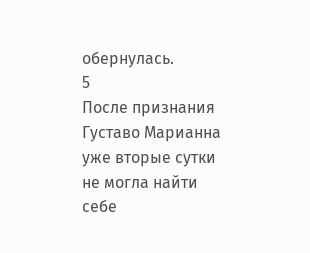обернулась.
5
После признания Густаво Марианна уже вторые сутки не могла найти себе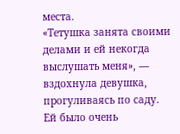места.
«Тетушка занята своими делами и ей некогда выслушать меня», — вздохнула девушка, прогуливаясь по саду.
Ей было очень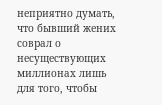неприятно думать, что бывший жених соврал о несуществующих миллионах лишь для того, чтобы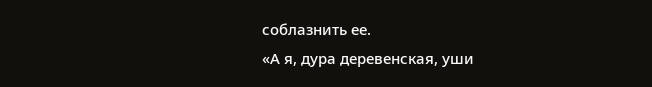соблазнить ее.
«А я, дура деревенская, уши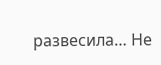развесила… Не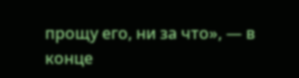прощу его, ни за что», — в конце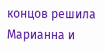концов решила Марианна и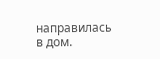направилась в дом.